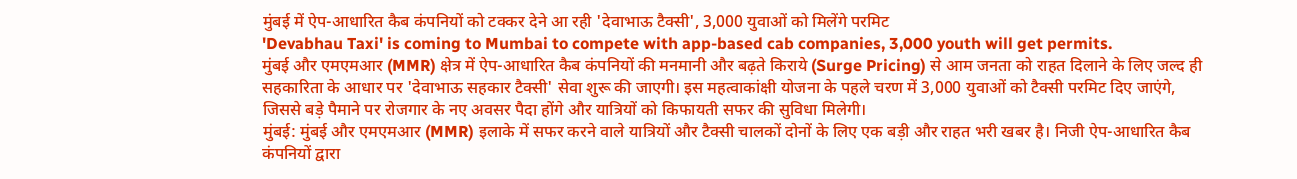मुंबई में ऐप-आधारित कैब कंपनियों को टक्कर देने आ रही 'देवाभाऊ टैक्सी', 3,000 युवाओं को मिलेंगे परमिट
'Devabhau Taxi' is coming to Mumbai to compete with app-based cab companies, 3,000 youth will get permits.
मुंबई और एमएमआर (MMR) क्षेत्र में ऐप-आधारित कैब कंपनियों की मनमानी और बढ़ते किराये (Surge Pricing) से आम जनता को राहत दिलाने के लिए जल्द ही सहकारिता के आधार पर 'देवाभाऊ सहकार टैक्सी' सेवा शुरू की जाएगी। इस महत्वाकांक्षी योजना के पहले चरण में 3,000 युवाओं को टैक्सी परमिट दिए जाएंगे, जिससे बड़े पैमाने पर रोजगार के नए अवसर पैदा होंगे और यात्रियों को किफायती सफर की सुविधा मिलेगी।
मुंबई: मुंबई और एमएमआर (MMR) इलाके में सफर करने वाले यात्रियों और टैक्सी चालकों दोनों के लिए एक बड़ी और राहत भरी खबर है। निजी ऐप-आधारित कैब कंपनियों द्वारा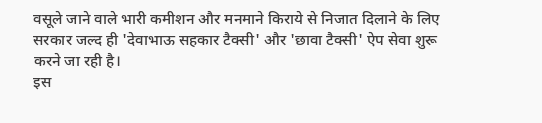वसूले जाने वाले भारी कमीशन और मनमाने किराये से निजात दिलाने के लिए सरकार जल्द ही 'देवाभाऊ सहकार टैक्सी' और 'छावा टैक्सी' ऐप सेवा शुरू करने जा रही है।
इस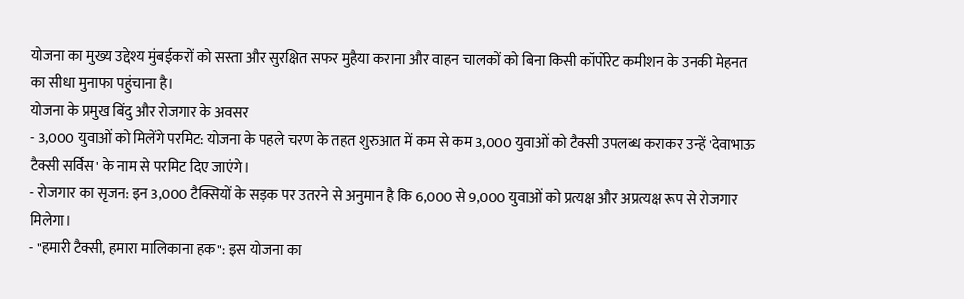योजना का मुख्य उद्देश्य मुंबईकरों को सस्ता और सुरक्षित सफर मुहैया कराना और वाहन चालकों को बिना किसी कॉर्पोरेट कमीशन के उनकी मेहनत का सीधा मुनाफा पहुंचाना है।
योजना के प्रमुख बिंदु और रोजगार के अवसर
- 3,000 युवाओं को मिलेंगे परमिट: योजना के पहले चरण के तहत शुरुआत में कम से कम 3,000 युवाओं को टैक्सी उपलब्ध कराकर उन्हें 'देवाभाऊ टैक्सी सर्विस' के नाम से परमिट दिए जाएंगे।
- रोजगार का सृजन: इन 3,000 टैक्सियों के सड़क पर उतरने से अनुमान है कि 6,000 से 9,000 युवाओं को प्रत्यक्ष और अप्रत्यक्ष रूप से रोजगार मिलेगा।
- "हमारी टैक्सी, हमारा मालिकाना हक": इस योजना का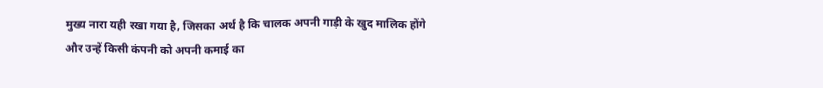मुख्य नारा यही रखा गया है, जिसका अर्थ है कि चालक अपनी गाड़ी के खुद मालिक होंगे और उन्हें किसी कंपनी को अपनी कमाई का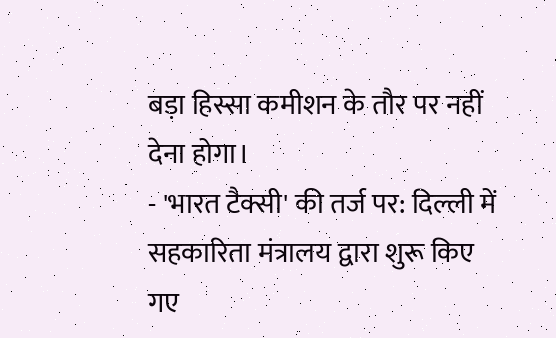बड़ा हिस्सा कमीशन के तौर पर नहीं देना होगा।
- 'भारत टैक्सी' की तर्ज पर: दिल्ली में सहकारिता मंत्रालय द्वारा शुरू किए गए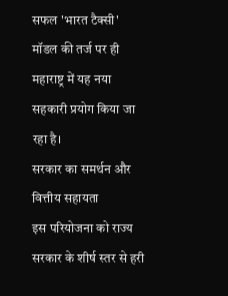सफल 'भारत टैक्सी' मॉडल की तर्ज पर ही महाराष्ट्र में यह नया सहकारी प्रयोग किया जा रहा है।
सरकार का समर्थन और वित्तीय सहायता
इस परियोजना को राज्य सरकार के शीर्ष स्तर से हरी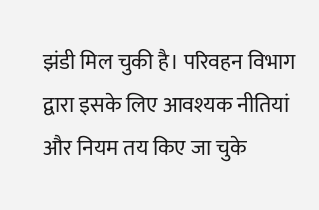झंडी मिल चुकी है। परिवहन विभाग द्वारा इसके लिए आवश्यक नीतियां और नियम तय किए जा चुके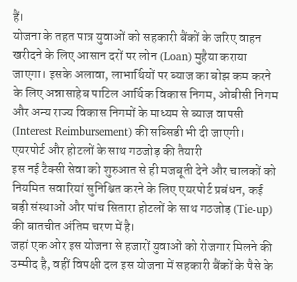हैं।
योजना के तहत पात्र युवाओं को सहकारी बैंकों के जरिए वाहन खरीदने के लिए आसान दरों पर लोन (Loan) मुहैया कराया जाएगा। इसके अलावा, लाभार्थियों पर ब्याज का बोझ कम करने के लिए अन्नासाहेब पाटिल आर्थिक विकास निगम, ओबीसी निगम और अन्य राज्य विकास निगमों के माध्यम से ब्याज वापसी (Interest Reimbursement) की सब्सिडी भी दी जाएगी।
एयरपोर्ट और होटलों के साथ गठजोड़ की तैयारी
इस नई टैक्सी सेवा को शुरुआत से ही मजबूती देने और चालकों को नियमित सवारियां सुनिश्चित करने के लिए एयरपोर्ट प्रबंधन, कई बड़ी संस्थाओं और पांच सितारा होटलों के साथ गठजोड़ (Tie-up) की बातचीत अंतिम चरण में है।
जहां एक ओर इस योजना से हजारों युवाओं को रोजगार मिलने की उम्मीद है, वहीं विपक्षी दल इस योजना में सहकारी बैंकों के पैसे के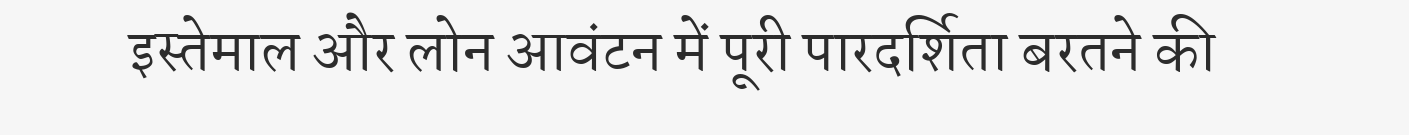इस्तेमाल और लोन आवंटन में पूरी पारदर्शिता बरतने की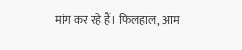मांग कर रहे हैं। फिलहाल, आम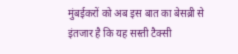मुंबईकरों को अब इस बात का बेसब्री से इंतजार है कि यह सस्ती टैक्सी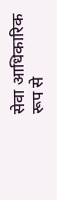सेवा आधिकारिक रूप से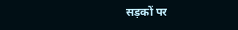सड़कों पर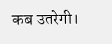कब उतरेगी।